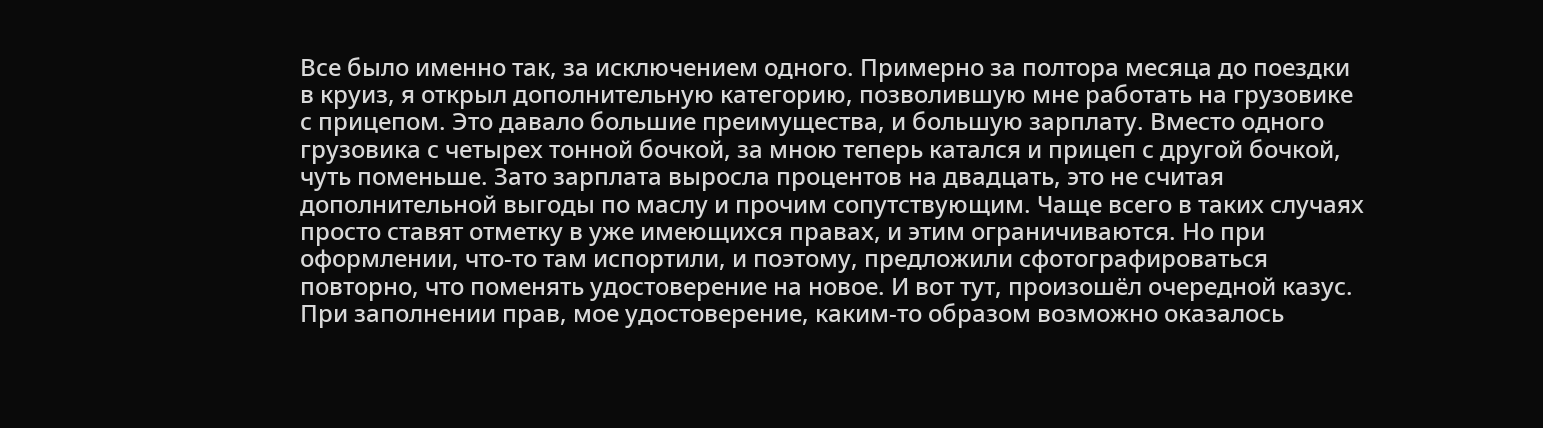Все было именно так, за исключением одного. Примерно за полтора месяца до поездки в круиз, я открыл дополнительную категорию, позволившую мне работать на грузовике с прицепом. Это давало большие преимущества, и большую зарплату. Вместо одного грузовика с четырех тонной бочкой, за мною теперь катался и прицеп с другой бочкой, чуть поменьше. Зато зарплата выросла процентов на двадцать, это не считая дополнительной выгоды по маслу и прочим сопутствующим. Чаще всего в таких случаях просто ставят отметку в уже имеющихся правах, и этим ограничиваются. Но при оформлении, что-то там испортили, и поэтому, предложили сфотографироваться повторно, что поменять удостоверение на новое. И вот тут, произошёл очередной казус. При заполнении прав, мое удостоверение, каким-то образом возможно оказалось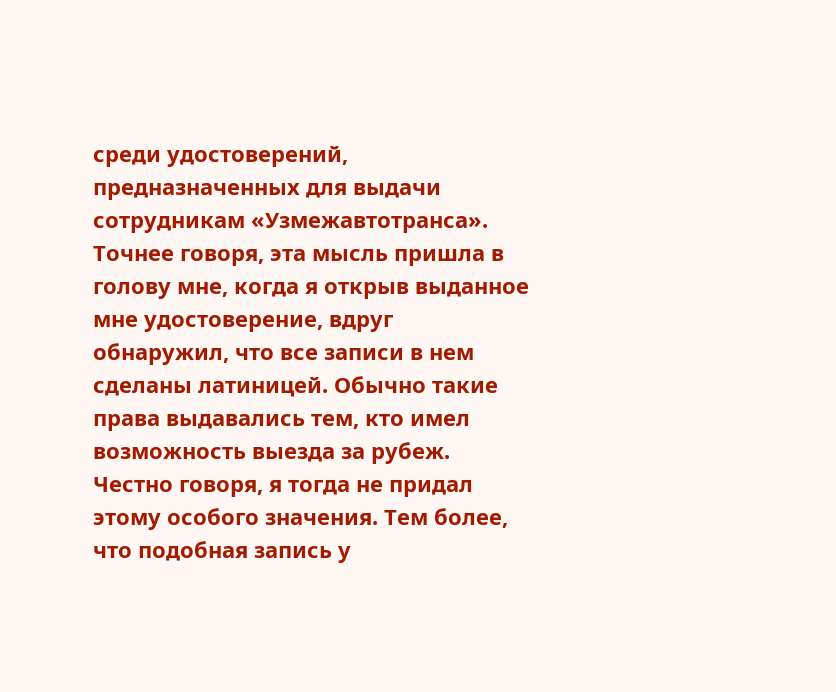среди удостоверений, предназначенных для выдачи сотрудникам «Узмежавтотранса». Точнее говоря, эта мысль пришла в голову мне, когда я открыв выданное мне удостоверение, вдруг обнаружил, что все записи в нем сделаны латиницей. Обычно такие права выдавались тем, кто имел возможность выезда за рубеж. Честно говоря, я тогда не придал этому особого значения. Тем более, что подобная запись у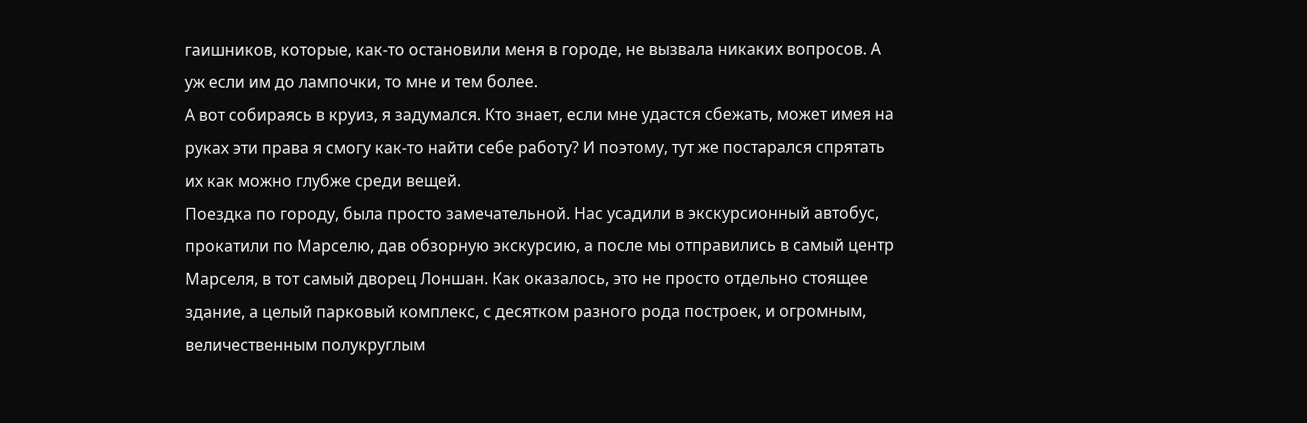гаишников, которые, как-то остановили меня в городе, не вызвала никаких вопросов. А уж если им до лампочки, то мне и тем более.
А вот собираясь в круиз, я задумался. Кто знает, если мне удастся сбежать, может имея на руках эти права я смогу как-то найти себе работу? И поэтому, тут же постарался спрятать их как можно глубже среди вещей.
Поездка по городу, была просто замечательной. Нас усадили в экскурсионный автобус, прокатили по Марселю, дав обзорную экскурсию, а после мы отправились в самый центр Марселя, в тот самый дворец Лоншан. Как оказалось, это не просто отдельно стоящее здание, а целый парковый комплекс, с десятком разного рода построек, и огромным, величественным полукруглым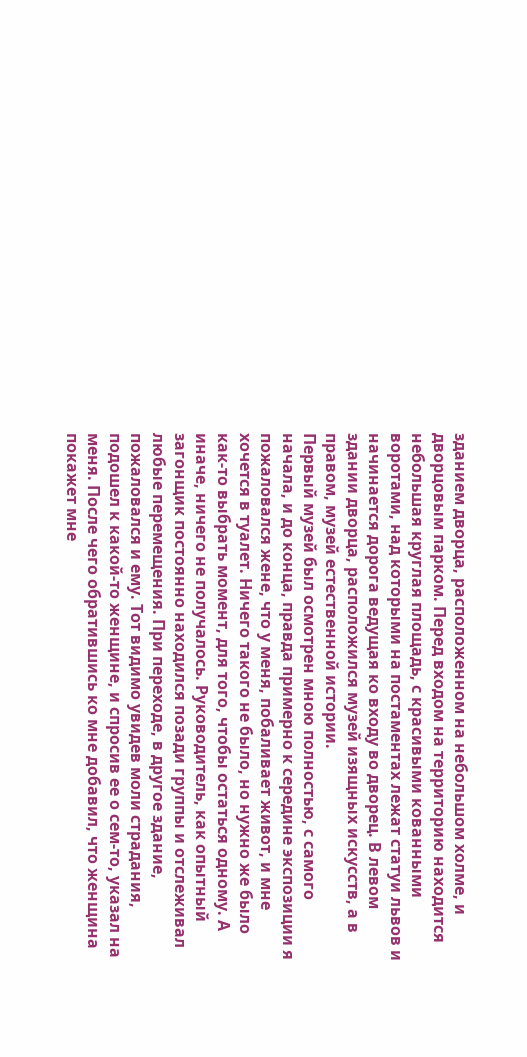зданием дворца, расположенном на небольшом холме, и дворцовым парком. Перед входом на территорию находится небольшая круглая площадь, с красивыми кованными воротами, над которыми на постаментах лежат статуи львов и начинается дорога ведущая ко входу во дворец. В левом здании дворца, расположился музей изящных искусств, а в правом, музей естественной истории.
Первый музей был осмотрен мною полностью, с самого начала, и до конца, правда примерно к середине экспозиции я пожаловался жене, что у меня, побаливает живот, и мне хочется в туалет. Ничего такого не было, но нужно же было как-то выбрать момент, для того, чтобы остаться одному. А иначе, ничего не получалось. Руководитель, как опытный загонщик постоянно находился позади группы и отслеживал любые перемещения. При переходе, в другое здание, пожаловался и ему. Тот видимо увидев моли страдания, подошел к какой-то женщине, и спросив ее о сем-то, указал на меня. После чего обратившись ко мне добавил, что женщина покажет мне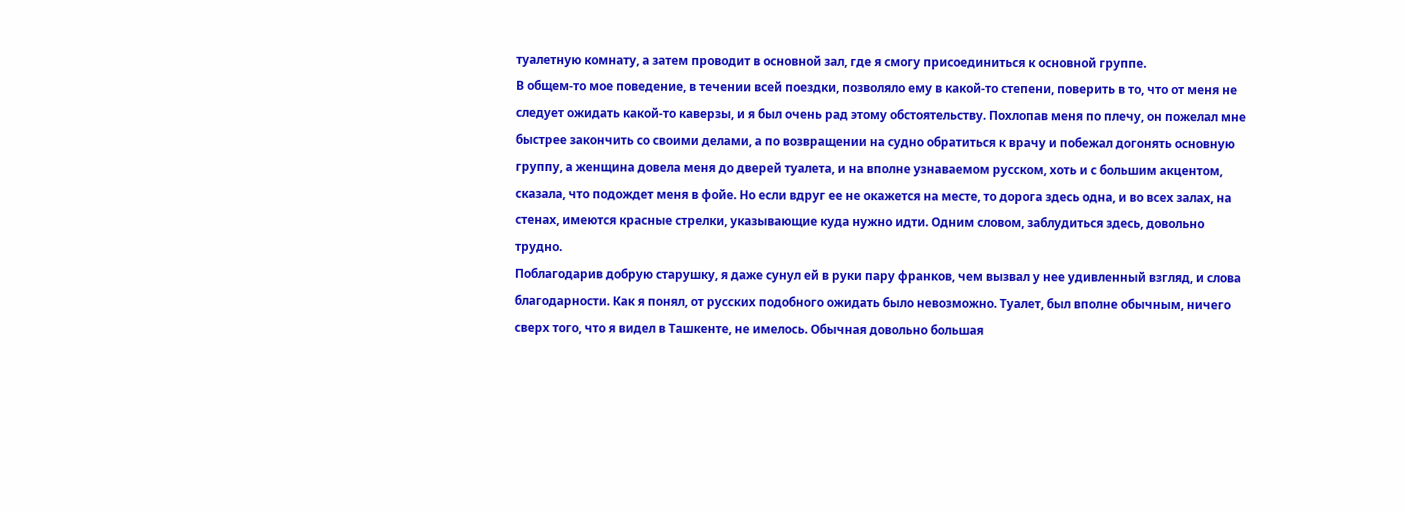туалетную комнату, а затем проводит в основной зал, где я смогу присоединиться к основной группе.
В общем-то мое поведение, в течении всей поездки, позволяло ему в какой-то степени, поверить в то, что от меня не следует ожидать какой-то каверзы, и я был очень рад этому обстоятельству. Похлопав меня по плечу, он пожелал мне быстрее закончить со своими делами, а по возвращении на судно обратиться к врачу и побежал догонять основную группу, а женщина довела меня до дверей туалета, и на вполне узнаваемом русском, хоть и с большим акцентом, сказала, что подождет меня в фойе. Но если вдруг ее не окажется на месте, то дорога здесь одна, и во всех залах, на стенах, имеются красные стрелки, указывающие куда нужно идти. Одним словом, заблудиться здесь, довольно трудно.
Поблагодарив добрую старушку, я даже сунул ей в руки пару франков, чем вызвал у нее удивленный взгляд, и слова благодарности. Как я понял, от русских подобного ожидать было невозможно. Туалет, был вполне обычным, ничего сверх того, что я видел в Ташкенте, не имелось. Обычная довольно большая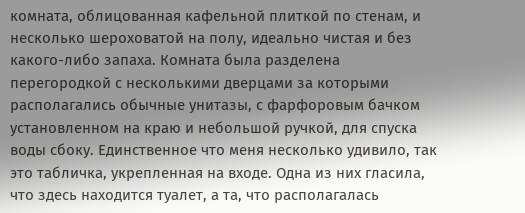комната, облицованная кафельной плиткой по стенам, и несколько шероховатой на полу, идеально чистая и без какого-либо запаха. Комната была разделена перегородкой с несколькими дверцами за которыми располагались обычные унитазы, с фарфоровым бачком установленном на краю и небольшой ручкой, для спуска воды сбоку. Единственное что меня несколько удивило, так это табличка, укрепленная на входе. Одна из них гласила, что здесь находится туалет, а та, что располагалась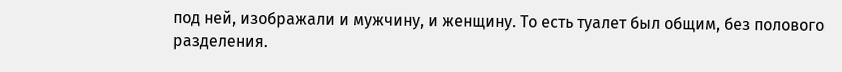под ней, изображали и мужчину, и женщину. То есть туалет был общим, без полового разделения.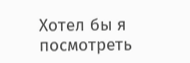Хотел бы я посмотреть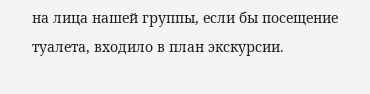на лица нашей группы, если бы посещение туалета, входило в план экскурсии.